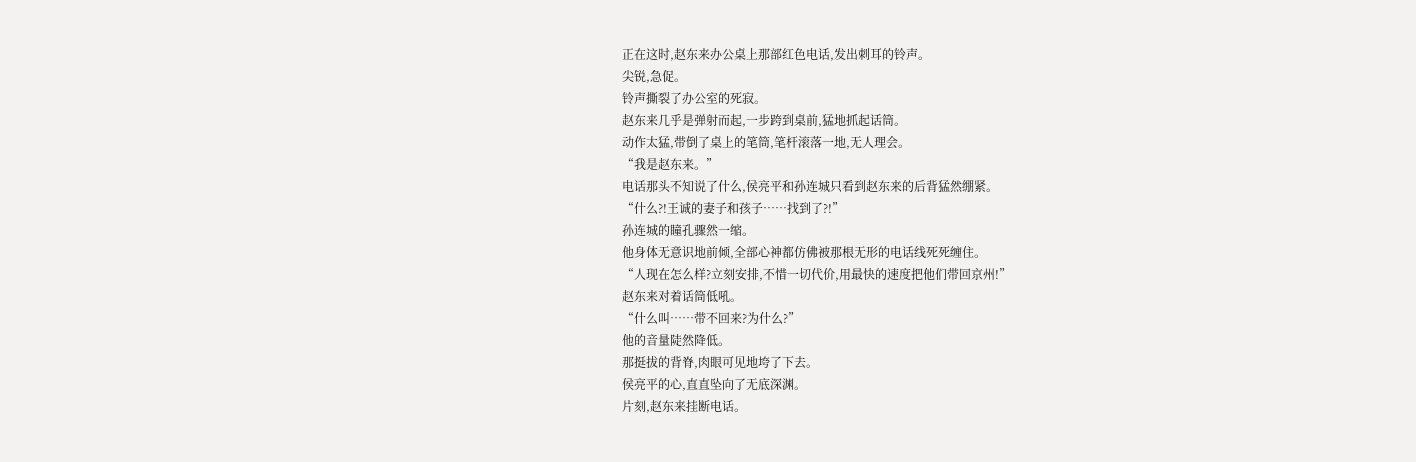正在这时,赵东来办公桌上那部红色电话,发出刺耳的铃声。
尖锐,急促。
铃声撕裂了办公室的死寂。
赵东来几乎是弹射而起,一步跨到桌前,猛地抓起话筒。
动作太猛,带倒了桌上的笔筒,笔杆滚落一地,无人理会。
“我是赵东来。”
电话那头不知说了什么,侯亮平和孙连城只看到赵东来的后背猛然绷紧。
“什么?!王诚的妻子和孩子……找到了?!”
孙连城的瞳孔骤然一缩。
他身体无意识地前倾,全部心神都仿佛被那根无形的电话线死死缠住。
“人现在怎么样?立刻安排,不惜一切代价,用最快的速度把他们带回京州!”
赵东来对着话筒低吼。
“什么叫……带不回来?为什么?”
他的音量陡然降低。
那挺拔的背脊,肉眼可见地垮了下去。
侯亮平的心,直直坠向了无底深渊。
片刻,赵东来挂断电话。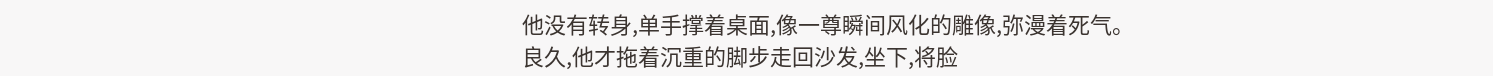他没有转身,单手撑着桌面,像一尊瞬间风化的雕像,弥漫着死气。
良久,他才拖着沉重的脚步走回沙发,坐下,将脸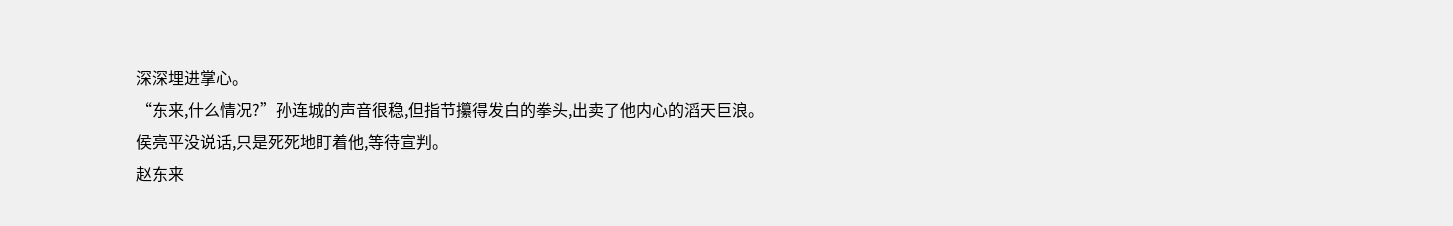深深埋进掌心。
“东来,什么情况?”孙连城的声音很稳,但指节攥得发白的拳头,出卖了他内心的滔天巨浪。
侯亮平没说话,只是死死地盯着他,等待宣判。
赵东来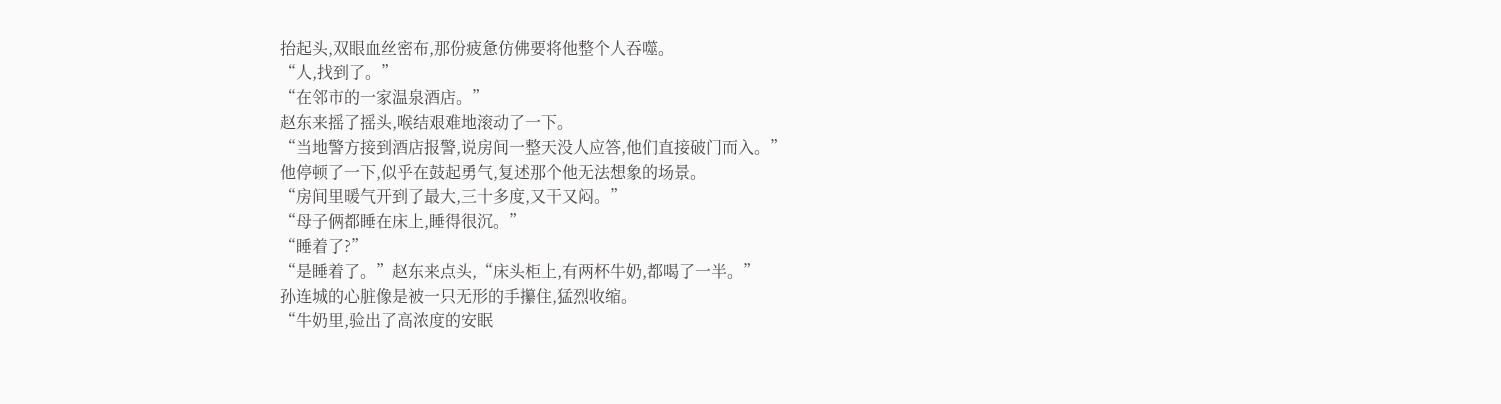抬起头,双眼血丝密布,那份疲惫仿佛要将他整个人吞噬。
“人,找到了。”
“在邻市的一家温泉酒店。”
赵东来摇了摇头,喉结艰难地滚动了一下。
“当地警方接到酒店报警,说房间一整天没人应答,他们直接破门而入。”
他停顿了一下,似乎在鼓起勇气,复述那个他无法想象的场景。
“房间里暖气开到了最大,三十多度,又干又闷。”
“母子俩都睡在床上,睡得很沉。”
“睡着了?”
“是睡着了。”赵东来点头,“床头柜上,有两杯牛奶,都喝了一半。”
孙连城的心脏像是被一只无形的手攥住,猛烈收缩。
“牛奶里,验出了高浓度的安眠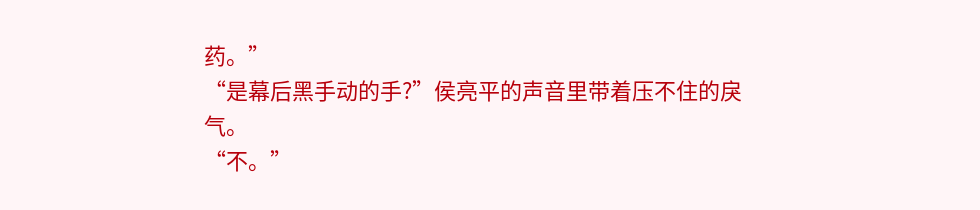药。”
“是幕后黑手动的手?”侯亮平的声音里带着压不住的戾气。
“不。”